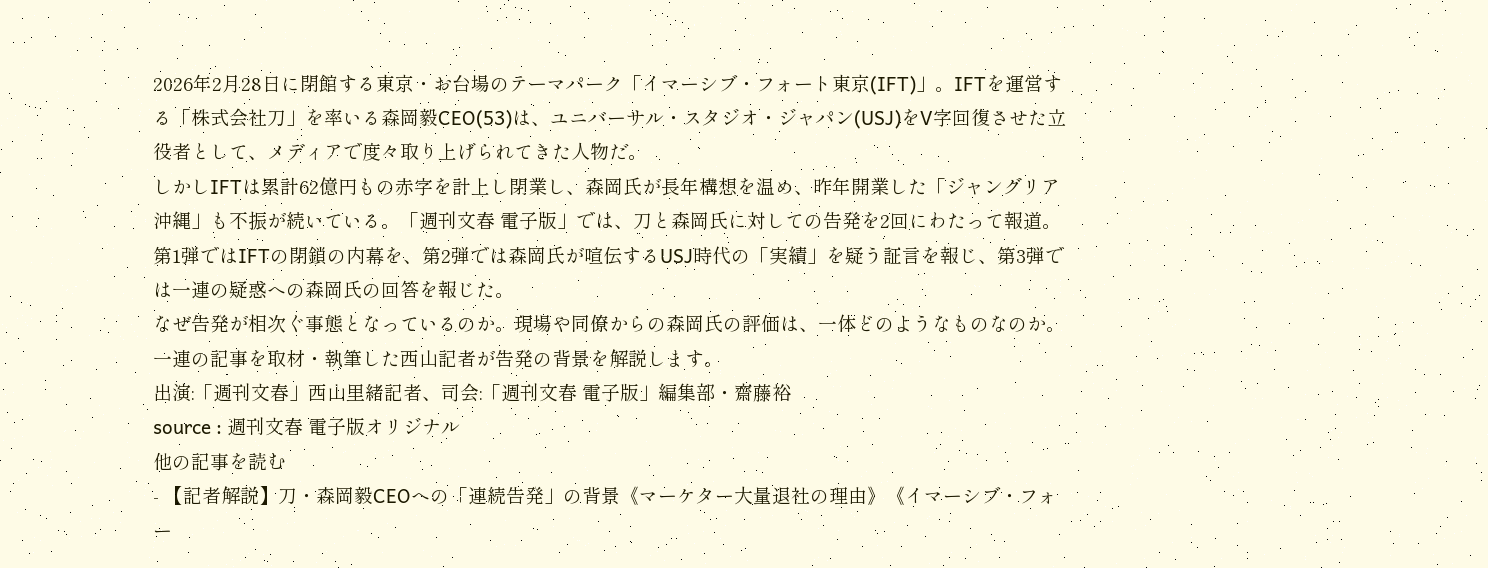2026年2月28日に閉館する東京・お台場のテーマパーク「イマーシブ・フォート東京(IFT)」。IFTを運営する「株式会社刀」を率いる森岡毅CEO(53)は、ユニバーサル・スタジオ・ジャパン(USJ)をV字回復させた立役者として、メディアで度々取り上げられてきた人物だ。
しかしIFTは累計62億円もの赤字を計上し閉業し、森岡氏が長年構想を温め、昨年開業した「ジャングリア沖縄」も不振が続いている。「週刊文春 電子版」では、刀と森岡氏に対しての告発を2回にわたって報道。第1弾ではIFTの閉鎖の内幕を、第2弾では森岡氏が喧伝するUSJ時代の「実績」を疑う証言を報じ、第3弾では一連の疑惑への森岡氏の回答を報じた。
なぜ告発が相次ぐ事態となっているのか。現場や同僚からの森岡氏の評価は、一体どのようなものなのか。一連の記事を取材・執筆した西山記者が告発の背景を解説します。
出演:「週刊文春」西山里緒記者、司会:「週刊文春 電子版」編集部・齋藤裕
source : 週刊文春 電子版オリジナル
他の記事を読む
- 【記者解説】刀・森岡毅CEOへの「連続告発」の背景《マーケター大量退社の理由》《イマーシブ・フォー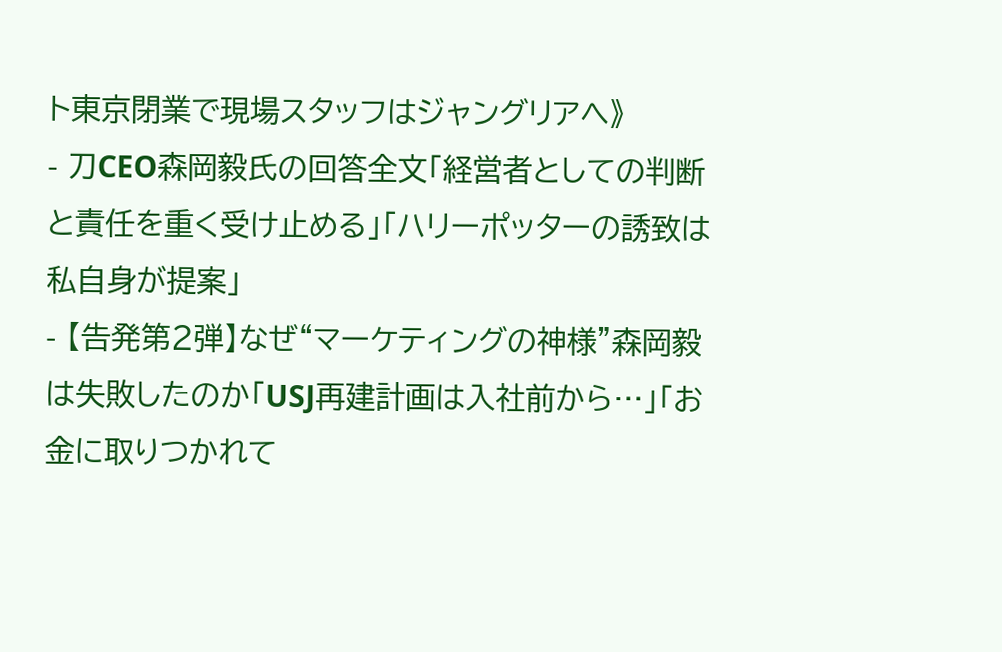ト東京閉業で現場スタッフはジャングリアへ》
- 刀CEO森岡毅氏の回答全文「経営者としての判断と責任を重く受け止める」「ハリーポッターの誘致は私自身が提案」
- 【告発第2弾】なぜ“マーケティングの神様”森岡毅は失敗したのか「USJ再建計画は入社前から…」「お金に取りつかれて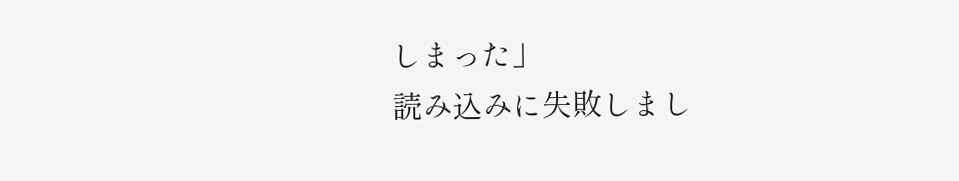しまった」
読み込みに失敗しまし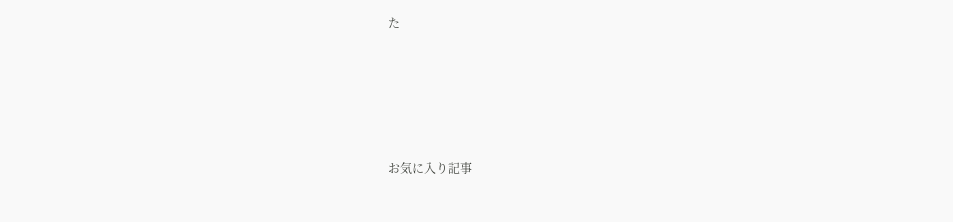た






お気に入り記事